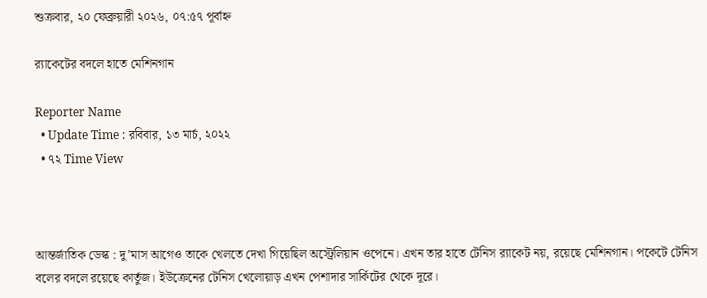শুক্রবার, ২০ ফেব্রুয়ারী ২০২৬, ০৭:৫৭ পূর্বাহ্ন

র‌্যাকেটের বদলে হাতে মেশিনগান

Reporter Name
  • Update Time : রবিবার, ১৩ মার্চ, ২০২২
  • ৭২ Time View



আন্তর্জাতিক ডেস্ক : দু’মাস আগেও তাকে খেলতে দেখা গিয়েছিল অস্ট্রেলিয়ান ওপেনে। এখন তার হাতে টেনিস র‌্যাকেট নয়, রয়েছে মেশিনগান। পকেটে টেনিস বলের বদলে রয়েছে কার্তুজ। ইউক্রেনের টেনিস খেলোয়াড় এখন পেশাদার সার্কিটের থেকে দূরে।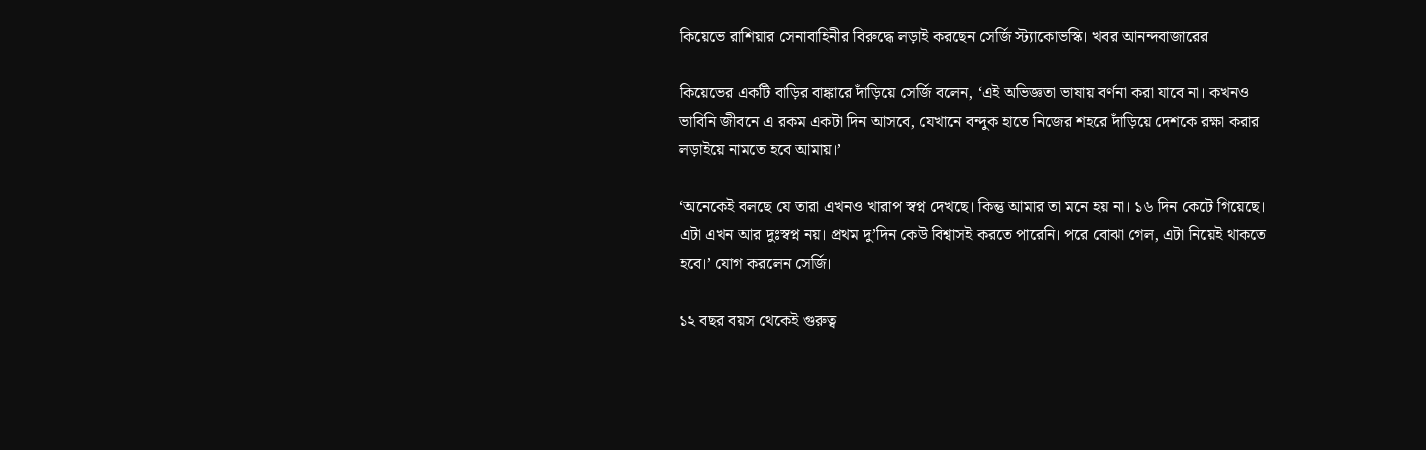কিয়েভে রাশিয়ার সেনাবাহিনীর বিরুদ্ধে লড়াই করছেন সের্জি স্ট্যাকোভস্কি। খবর আনন্দবাজারের

কিয়েভের একটি বাড়ির বাঙ্কারে দাঁড়িয়ে সের্জি বলেন, ‘এই অভিজ্ঞতা ভাষায় বর্ণনা করা যাবে না। কখনও ভাবিনি জীবনে এ রকম একটা দিন আসবে, যেখানে বন্দুক হাতে নিজের শহরে দাঁড়িয়ে দেশকে রক্ষা করার লড়াইয়ে নামতে হবে আমায়।’

‘অনেকেই বলছে যে তারা এখনও খারাপ স্বপ্ন দেখছে। কিন্তু আমার তা মনে হয় না। ১৬ দিন কেটে গিয়েছে। এটা এখন আর দুঃস্বপ্ন নয়। প্রথম দু’দিন কেউ বিশ্বাসই করতে পারেনি। পরে বোঝা গেল, এটা নিয়েই থাকতে হবে।’ যোগ করলেন সের্জি।

১২ বছর বয়স থেকেই গুরুত্ব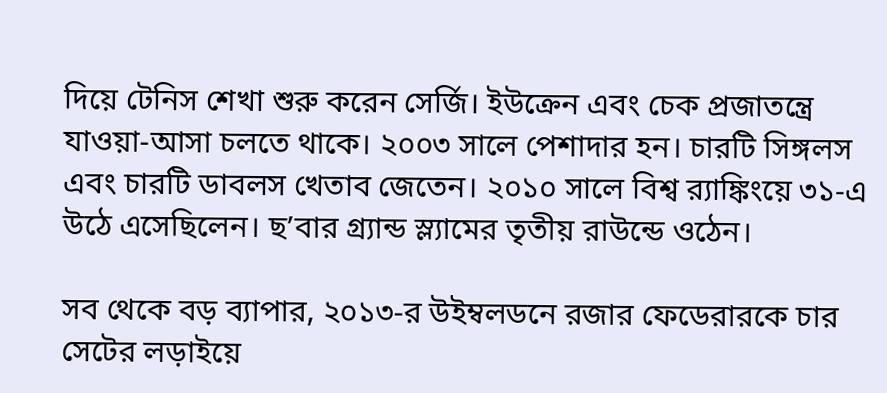দিয়ে টেনিস শেখা শুরু করেন সের্জি। ইউক্রেন এবং চেক প্রজাতন্ত্রে যাওয়া-আসা চলতে থাকে। ২০০৩ সালে পেশাদার হন। চারটি সিঙ্গলস এবং চারটি ডাবলস খেতাব জেতেন। ২০১০ সালে বিশ্ব র‌্যাঙ্কিংয়ে ৩১-এ উঠে এসেছিলেন। ছ’বার গ্র্যান্ড স্ল্যামের তৃতীয় রাউন্ডে ওঠেন।

সব থেকে বড় ব্যাপার, ২০১৩-র উইম্বলডনে রজার ফেডেরারকে চার সেটের লড়াইয়ে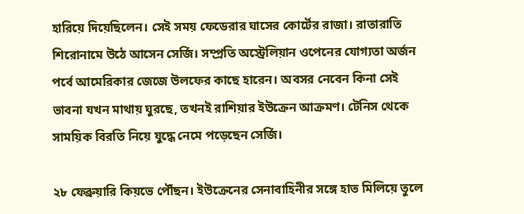হারিয়ে দিয়েছিলেন। সেই সময় ফেডেরার ঘাসের কোর্টের রাজা। রাতারাতি শিরোনামে উঠে আসেন সের্জি। সম্প্রতি অস্ট্রেলিয়ান ওপেনের যোগ্যতা অর্জন পর্বে আমেরিকার জেজে উলফের কাছে হারেন। অবসর নেবেন কিনা সেই ভাবনা যখন মাথায় ঘুরছে, তখনই রাশিয়ার ইউক্রেন আক্রমণ। টেনিস থেকে সাময়িক বিরতি নিয়ে যুদ্ধে নেমে পড়েছেন সের্জি।

২৮ ফেব্রুয়ারি কিয়ভে পৌঁছন। ইউক্রেনের সেনাবাহিনীর সঙ্গে হাত মিলিয়ে তুলে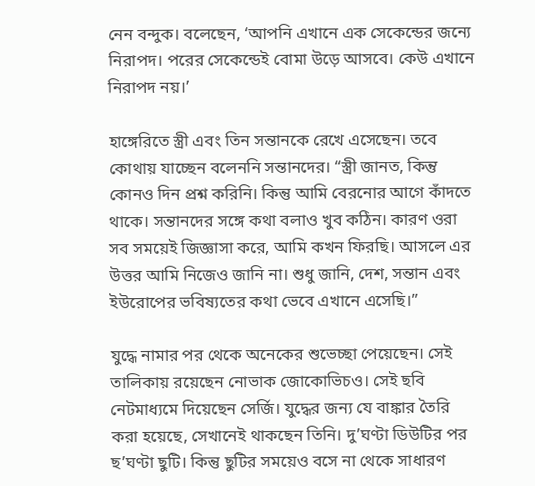নেন বন্দুক। বলেছেন, ‘আপনি এখানে এক সেকেন্ডের জন্যে নিরাপদ। পরের সেকেন্ডেই বোমা উড়ে আসবে। কেউ এখানে নিরাপদ নয়।’

হাঙ্গেরিতে স্ত্রী এবং তিন সন্তানকে রেখে এসেছেন। তবে কোথায় যাচ্ছেন বলেননি সন্তানদের। “স্ত্রী জানত, কিন্তু কোনও দিন প্রশ্ন করিনি। কিন্তু আমি বেরনোর আগে কাঁদতে থাকে। সন্তানদের সঙ্গে কথা বলাও খুব কঠিন। কারণ ওরা সব সময়েই জিজ্ঞাসা করে, আমি কখন ফিরছি। আসলে এর উত্তর আমি নিজেও জানি না। শুধু জানি, দেশ, সন্তান এবং ইউরোপের ভবিষ্যতের কথা ভেবে এখানে এসেছি।”

যুদ্ধে নামার পর থেকে অনেকের শুভেচ্ছা পেয়েছেন। সেই তালিকায় রয়েছেন নোভাক জোকোভিচও। সেই ছবি নেটমাধ্যমে দিয়েছেন সের্জি। যুদ্ধের জন্য যে বাঙ্কার তৈরি করা হয়েছে, সেখানেই থাকছেন তিনি। দু’ঘণ্টা ডিউটির পর ছ’ঘণ্টা ছুটি। কিন্তু ছুটির সময়েও বসে না থেকে সাধারণ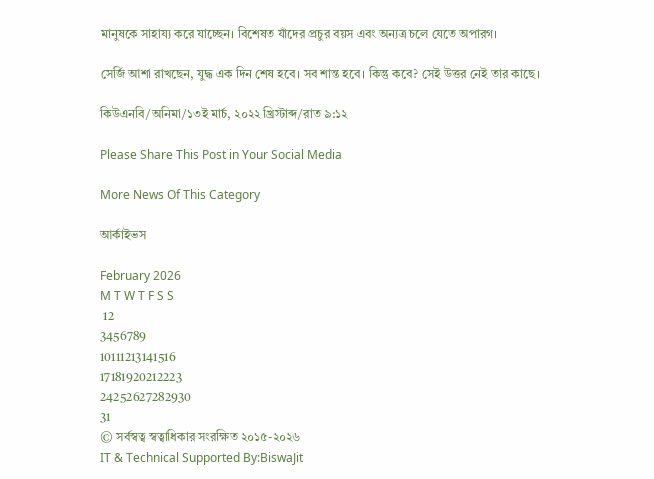মানুষকে সাহায্য করে যাচ্ছেন। বিশেষত যাঁদের প্রচুর বয়স এবং অন্যত্র চলে যেতে অপারগ।

সের্জি আশা রাখছেন, যুদ্ধ এক দিন শেষ হবে। সব শান্ত হবে। কিন্তু কবে? সেই উত্তর নেই তার কাছে।

কিউএনবি/অনিমা/১৩ই মার্চ, ২০২২ খ্রিস্টাব্দ/রাত ৯:১২

Please Share This Post in Your Social Media

More News Of This Category

আর্কাইভস

February 2026
M T W T F S S
 12
3456789
10111213141516
17181920212223
24252627282930
31
© সর্বস্বত্ব স্বত্বাধিকার সংরক্ষিত ২০১৫-২০২৬
IT & Technical Supported By:BiswaJit